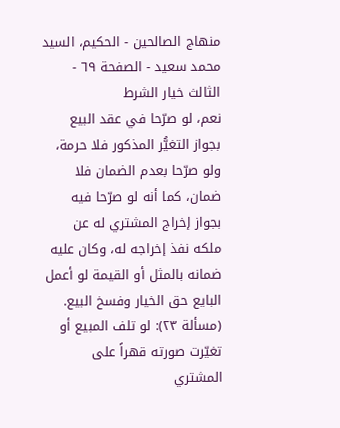منهاج الصالحين - الحكيم، السيد محمد سعيد - الصفحة ٦٩ - الثالث خيار الشرط
نعم، لو صرّحا في عقد البيع بجواز التغيُّر المذكور فلا حرمة، ولو صرّحا بعدم الضمان فلا ضمان، كما أنه لو صرّحا فيه بجواز إخراج المشتري له عن ملكه نفذ إخراجه له، وكان عليه ضمانه بالمثل أو القيمة لو أعمل البايع حق الخيار وفسخ البيع.
(مسألة ٢٣): لو تلف المبيع أو تغيّرت صورته قهراً على المشتري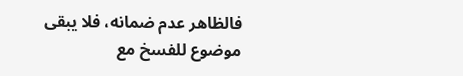فالظاهر عدم ضمانه، فلا يبقى موضوع للفسخ مع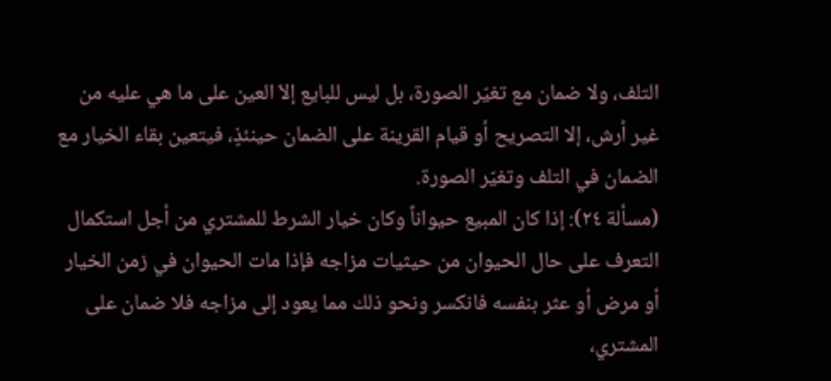التلف، ولا ضمان مع تغيّر الصورة، بل ليس للبايع إلاّ العين على ما هي عليه من غير أرش، إلا التصريح أو قيام القرينة على الضمان حينئذٍ، فيتعين بقاء الخيار مع الضمان في التلف وتغيّر الصورة.
(مسألة ٢٤): إذا كان المبيع حيواناً وكان خيار الشرط للمشتري من أجل استكمال التعرف على حال الحيوان من حيثيات مزاجه فإذا مات الحيوان في زمن الخيار أو مرض أو عثر بنفسه فانكسر ونحو ذلك مما يعود إلى مزاجه فلا ضمان على المشتري،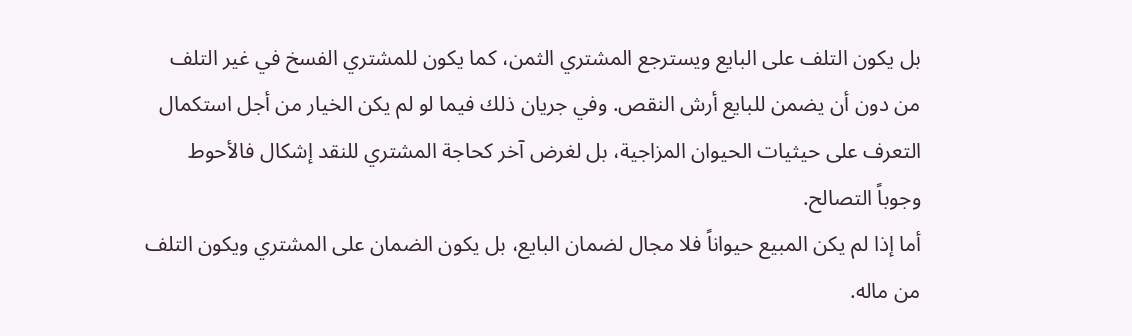بل يكون التلف على البايع ويسترجع المشتري الثمن، كما يكون للمشتري الفسخ في غير التلف من دون أن يضمن للبايع أرش النقص. وفي جريان ذلك فيما لو لم يكن الخيار من أجل استكمال التعرف على حيثيات الحيوان المزاجية، بل لغرض آخر كحاجة المشتري للنقد إشكال فالأحوط وجوباً التصالح.
أما إذا لم يكن المبيع حيواناً فلا مجال لضمان البايع، بل يكون الضمان على المشتري ويكون التلف من ماله.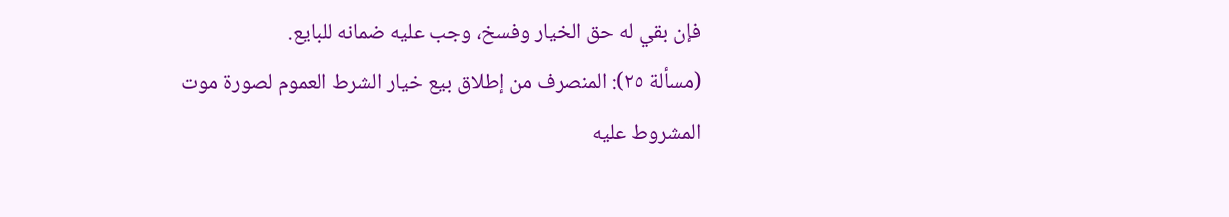فإن بقي له حق الخيار وفسخ، وجب عليه ضمانه للبايع.
(مسألة ٢٥): المنصرف من إطلاق بيع خيار الشرط العموم لصورة موت المشروط عليه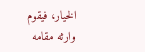الخيار، فيقوم وارثه مقامه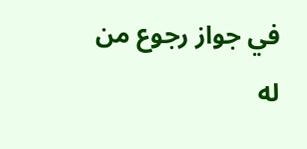في جواز رجوع من له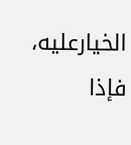الخيارعليه، فإذا